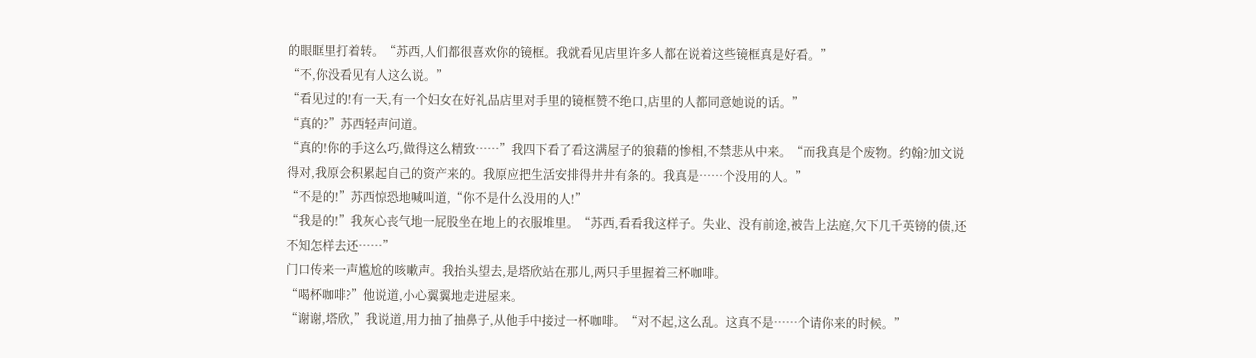的眼眶里打着转。“苏西,人们都很喜欢你的镜框。我就看见店里许多人都在说着这些镜框真是好看。”
“不,你没看见有人这么说。”
“看见过的!有一天,有一个妇女在好礼品店里对手里的镜框赞不绝口,店里的人都同意她说的话。”
“真的?”苏西轻声问道。
“真的!你的手这么巧,做得这么精致……”我四下看了看这满屋子的狼藉的惨相,不禁悲从中来。“而我真是个废物。约翰?加文说得对,我原会积累起自己的资产来的。我原应把生活安排得井井有条的。我真是……个没用的人。”
“不是的!”苏西惊恐地喊叫道,“你不是什么没用的人!”
“我是的!”我灰心丧气地一屁股坐在地上的衣服堆里。“苏西,看看我这样子。失业、没有前途,被告上法庭,欠下几千英镑的债,还不知怎样去还……”
门口传来一声尴尬的咳嗽声。我抬头望去,是塔欣站在那儿,两只手里握着三杯咖啡。
“喝杯咖啡?”他说道,小心翼翼地走进屋来。
“谢谢,塔欣,”我说道,用力抽了抽鼻子,从他手中接过一杯咖啡。“对不起,这么乱。这真不是……个请你来的时候。”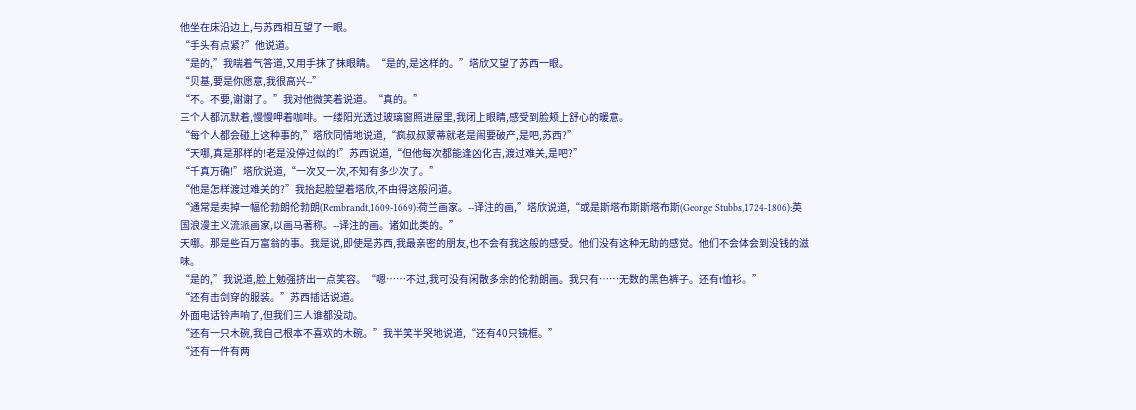他坐在床沿边上,与苏西相互望了一眼。
“手头有点紧?”他说道。
“是的,”我喘着气答道,又用手抹了抹眼睛。“是的,是这样的。”塔欣又望了苏西一眼。
“贝基,要是你愿意,我很高兴--”
“不。不要,谢谢了。”我对他微笑着说道。“真的。”
三个人都沉默着,慢慢呷着咖啡。一缕阳光透过玻璃窗照进屋里,我闭上眼睛,感受到脸颊上舒心的暖意。
“每个人都会碰上这种事的,”塔欣同情地说道,“疯叔叔蒙蒂就老是闹要破产,是吧,苏西?”
“天哪,真是那样的!老是没停过似的!”苏西说道,“但他每次都能逢凶化吉,渡过难关,是吧?”
“千真万确!”塔欣说道,“一次又一次,不知有多少次了。”
“他是怎样渡过难关的?”我抬起脸望着塔欣,不由得这般问道。
“通常是卖掉一幅伦勃朗伦勃朗(Rembrandt,1609-1669):荷兰画家。--译注的画,”塔欣说道,“或是斯塔布斯斯塔布斯(George Stubbs,1724-1806):英国浪漫主义流派画家,以画马著称。--译注的画。诸如此类的。”
天哪。那是些百万富翁的事。我是说,即使是苏西,我最亲密的朋友,也不会有我这般的感受。他们没有这种无助的感觉。他们不会体会到没钱的滋味。
“是的,”我说道,脸上勉强挤出一点笑容。“嗯……不过,我可没有闲散多余的伦勃朗画。我只有……无数的黑色裤子。还有t恤衫。”
“还有击剑穿的服装。”苏西插话说道。
外面电话铃声响了,但我们三人谁都没动。
“还有一只木碗,我自己根本不喜欢的木碗。”我半笑半哭地说道,“还有40只镜框。”
“还有一件有两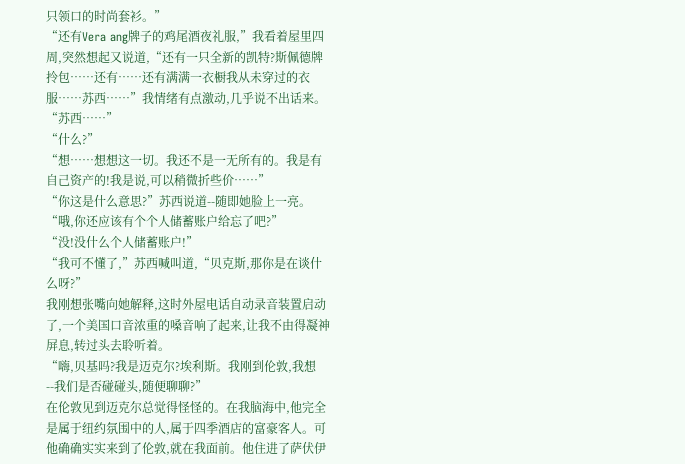只领口的时尚套衫。”
“还有Vera ang牌子的鸡尾酒夜礼服,”我看着屋里四周,突然想起又说道,“还有一只全新的凯特?斯佩德牌拎包……还有……还有满满一衣橱我从未穿过的衣服……苏西……”我情绪有点激动,几乎说不出话来。“苏西……”
“什么?”
“想……想想这一切。我还不是一无所有的。我是有自己资产的!我是说,可以稍微折些价……”
“你这是什么意思?”苏西说道--随即她脸上一亮。“哦,你还应该有个个人储蓄账户给忘了吧?”
“没!没什么个人储蓄账户!”
“我可不懂了,”苏西喊叫道,“贝克斯,那你是在谈什么呀?”
我刚想张嘴向她解释,这时外屋电话自动录音装置启动了,一个美国口音浓重的嗓音响了起来,让我不由得凝神屏息,转过头去聆听着。
“嗨,贝基吗?我是迈克尔?埃利斯。我刚到伦敦,我想--我们是否碰碰头,随便聊聊?”
在伦敦见到迈克尔总觉得怪怪的。在我脑海中,他完全是属于纽约氛围中的人,属于四季酒店的富豪客人。可他确确实实来到了伦敦,就在我面前。他住进了萨伏伊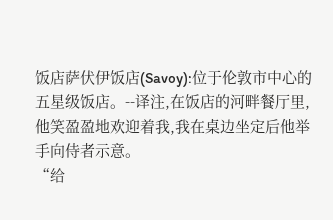饭店萨伏伊饭店(Savoy):位于伦敦市中心的五星级饭店。--译注,在饭店的河畔餐厅里,他笑盈盈地欢迎着我,我在桌边坐定后他举手向侍者示意。
“给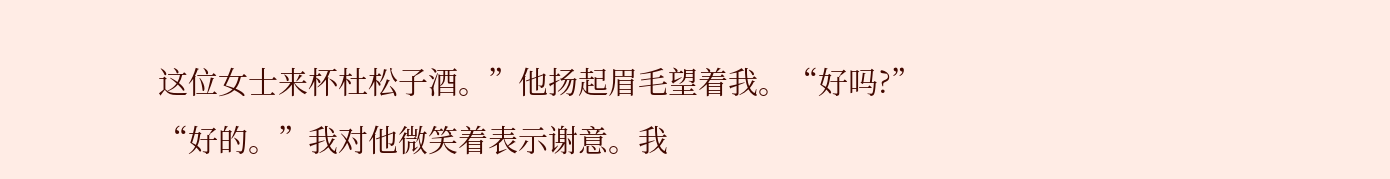这位女士来杯杜松子酒。”他扬起眉毛望着我。“好吗?”
“好的。”我对他微笑着表示谢意。我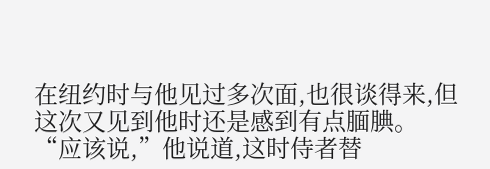在纽约时与他见过多次面,也很谈得来,但这次又见到他时还是感到有点腼腆。
“应该说,”他说道,这时侍者替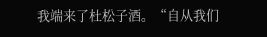我端来了杜松子酒。“自从我们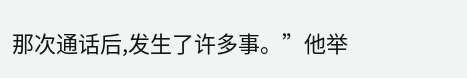那次通话后,发生了许多事。”他举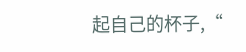起自己的杯子,“